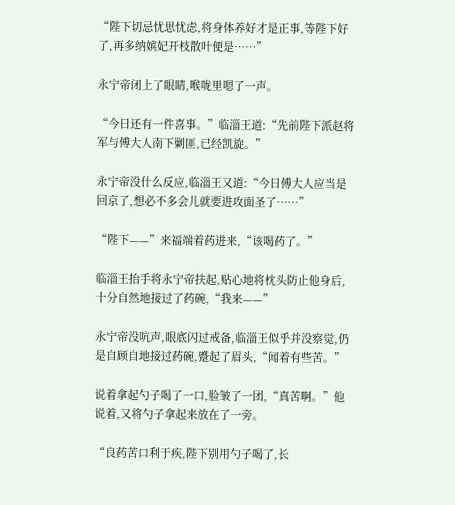“陛下切忌忧思忧虑,将身体养好才是正事,等陛下好了,再多纳嫔妃开枝散叶便是……”

永宁帝闭上了眼睛,喉咙里嗯了一声。

“今日还有一件喜事。”临淄王道:“先前陛下派赵将军与傅大人南下剿匪,已经凯旋。”

永宁帝没什么反应,临淄王又道:“今日傅大人应当是回京了,想必不多会儿就要进攻面圣了……”

“陛下——”来福端着药进来,“该喝药了。”

临淄王抬手将永宁帝扶起,贴心地将枕头防止他身后,十分自然地接过了药碗,“我来——”

永宁帝没吭声,眼底闪过戒备,临淄王似乎并没察觉,仍是自顾自地接过药碗,蹙起了眉头,“闻着有些苦。”

说着拿起勺子喝了一口,脸皱了一团,“真苦啊。”他说着,又将勺子拿起来放在了一旁。

“良药苦口利于疾,陛下别用勺子喝了,长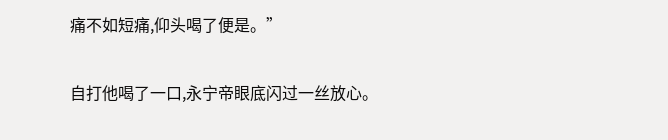痛不如短痛,仰头喝了便是。”

自打他喝了一口,永宁帝眼底闪过一丝放心。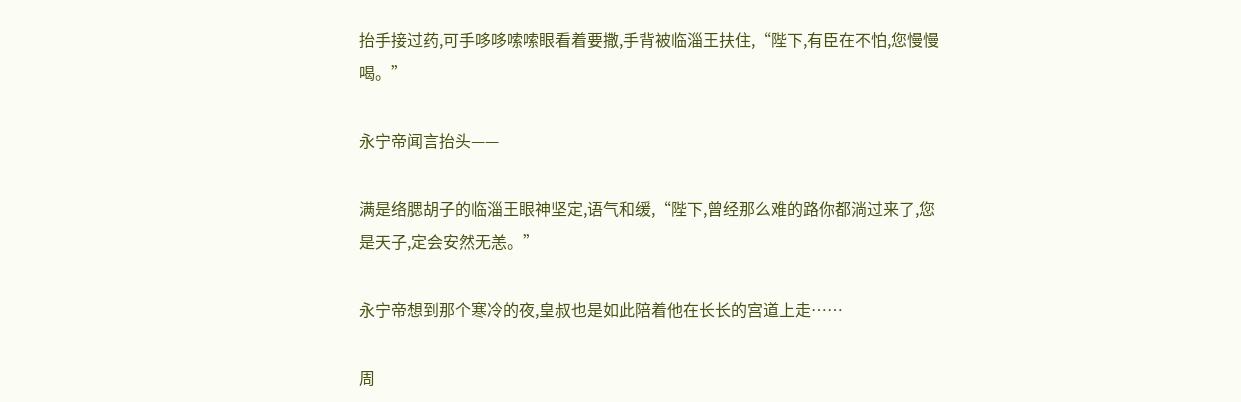抬手接过药,可手哆哆嗦嗦眼看着要撒,手背被临淄王扶住,“陛下,有臣在不怕,您慢慢喝。”

永宁帝闻言抬头——

满是络腮胡子的临淄王眼神坚定,语气和缓,“陛下,曾经那么难的路你都淌过来了,您是天子,定会安然无恙。”

永宁帝想到那个寒冷的夜,皇叔也是如此陪着他在长长的宫道上走……

周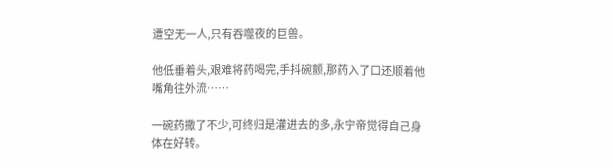遭空无一人,只有吞噬夜的巨兽。

他低垂着头,艰难将药喝完,手抖碗颤,那药入了口还顺着他嘴角往外流……

一碗药撒了不少,可终归是灌进去的多,永宁帝觉得自己身体在好转。